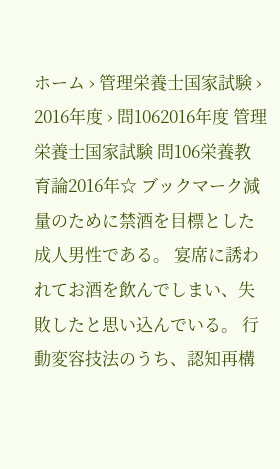ホーム › 管理栄養士国家試験 › 2016年度 › 問1062016年度 管理栄養士国家試験 問106栄養教育論2016年☆ ブックマーク減量のために禁酒を目標とした成人男性である。 宴席に誘われてお酒を飲んでしまい、失敗したと思い込んでいる。 行動変容技法のうち、認知再構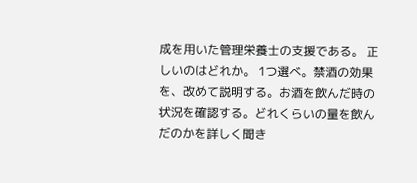成を用いた管理栄養士の支援である。 正しいのはどれか。 1つ選べ。禁酒の効果を、改めて説明する。お酒を飲んだ時の状況を確認する。どれくらいの量を飲んだのかを詳しく聞き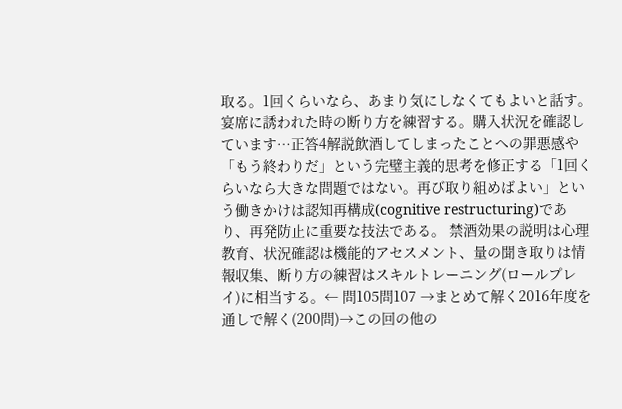取る。1回くらいなら、あまり気にしなくてもよいと話す。宴席に誘われた時の断り方を練習する。購入状況を確認しています…正答4解説飲酒してしまったことへの罪悪感や「もう終わりだ」という完璧主義的思考を修正する「1回くらいなら大きな問題ではない。再び取り組めばよい」という働きかけは認知再構成(cognitive restructuring)であり、再発防止に重要な技法である。 禁酒効果の説明は心理教育、状況確認は機能的アセスメント、量の聞き取りは情報収集、断り方の練習はスキルトレーニング(ロールプレイ)に相当する。← 問105問107 →まとめて解く2016年度を通しで解く(200問)→この回の他の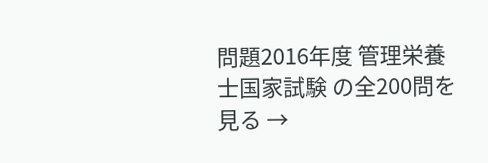問題2016年度 管理栄養士国家試験 の全200問を見る →